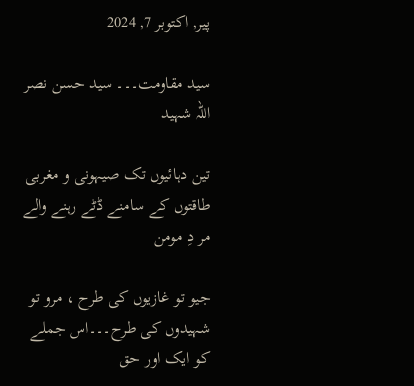پیر, اکتوبر 7, 2024

سید مقاومت۔۔۔ سید حسن نصر اللہ شہید

تین دہائیوں تک صیہونی و مغربی طاقتوں کے سامنے ڈٹے رہنے والے مر دِ مومن

جیو تو غازیوں کی طرح ، مرو تو شہیدوں کی طرح۔۔۔اس جملے کو ایک اور حق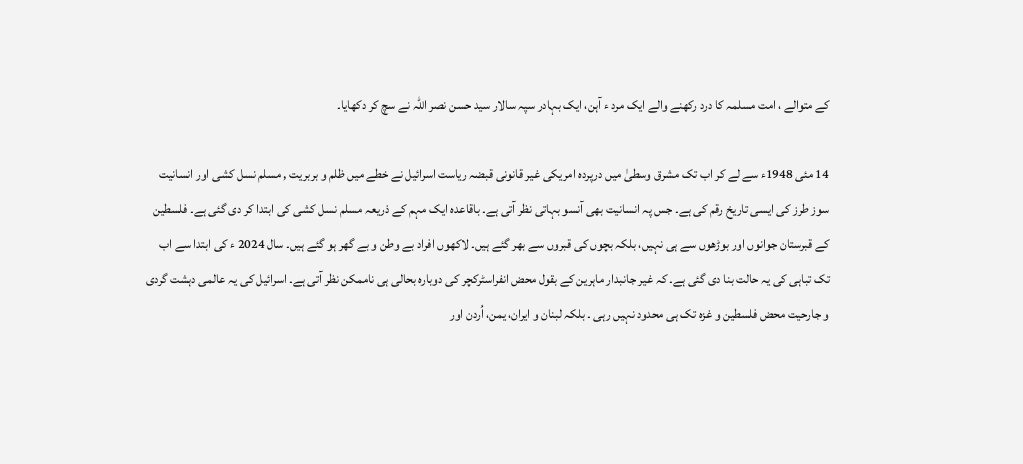کے متوالے ، امت مسلمہ کا درد رکھنے والے ایک مرد ء آہن، ایک بہادر سپہ سالار سید حسن نصر اللہ نے سچ کر دکھایا۔

14 مئی 1948ء سے لے کر اب تک مشرق وسطیٰ میں درپردہ امریکی غیر قانونی قبضہ ریاست اسرائیل نے خطے میں ظلم و بربریت , مسلم نسل کشی اور انسانیت سوز طرز کی ایسی تاریخ رقم کی ہے۔ جس پہ انسانیت بھی آنسو بہاتی نظر آتی ہے۔ باقاعدہ ایک مہم کے ذریعہ مسلم نسل کشی کی ابتدا کر دی گئی ہے۔ فلسطین کے قبرستان جوانوں اور بوڑھوں سے ہی نہیں، بلکہ بچوں کی قبروں سے بھر گئے ہیں۔ لاکھوں افراد بے وطن و بے گھر ہو گئے ہیں۔ سال 2024 ء کی ابتدا سے اب تک تباہی کی یہ حالت بنا دی گئی ہے۔ کہ غیر جانبدار ماہرین کے بقول محض انفراسٹرکچر کی دوبارہ بحالی ہی ناممکن نظر آتی ہے۔ اسرائیل کی یہ عالمی دہشت گردی و جارحیت محض فلسطین و غزہ تک ہی محدود نہیں رہی ۔ بلکہ لبنان و ایران، یمن، اُردن اور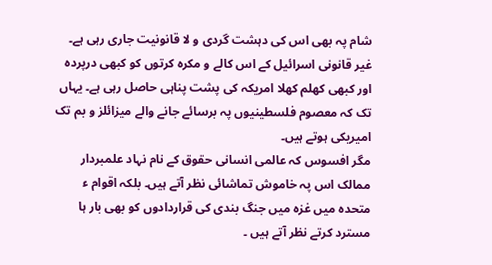شام پہ بھی اس کی دہشت گردی و لا قانونیت جاری رہی ہے۔ غیر قانونی اسرائیل کے اس کالے و مکرہ کرتوں کو کبھی درپردہ اور کبھی کھلم کھلا امریکہ کی پشت پناہی حاصل رہی ہے۔ یہاں تک کہ معصوم فلسطینیوں پہ برسائے جانے والے میزائلز و بم تک امیریکی ہوتے ہیں۔
مگر افسوس کہ عالمی انسانی حقوق کے نام نہاد علمبردار ممالک اس پہ خاموش تماشائی نظر آتے ہیں۔ بلکہ اقوام ء متحدہ میں غزہ میں جنگ بندی کی قراردادوں کو بھی بار ہا مسترد کرتے نظر آتے ہیں ۔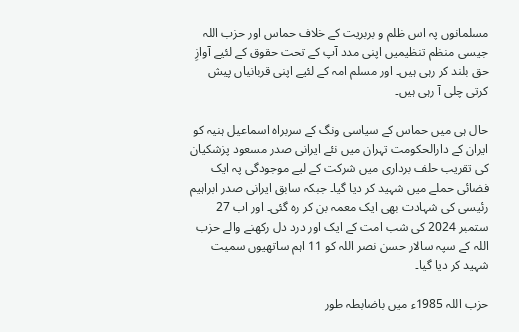مسلمانوں پہ اس ظلم و بربریت کے خلاف حماس اور حزب اللہ جیسی منظم تنظیمیں اپنی مدد آپ کے تحت حقوق کے لئیے آوازِ حق بلند کر رہی ہیں۔ اور مسلم امہ کے لئیے اپنی قربانیاں پیش کرتی چلی آ رہی ہیں۔

حال ہی میں حماس کے سیاسی ونگ کے سربراہ اسماعیل ہنیہ کو ایران کے دارالحکومت تہران میں نئے ایرانی صدر مسعود پزشکیان کی تقریب حلف برداری میں شرکت کے لیے موجودگی پہ ایک فضائی حملے میں شہید کر دیا گیا۔ جبکہ سابق ایرانی صدر ابراہیم رئیسی کی شہادت بھی ایک معمہ بن کر رہ گئی۔ اور اب 27 ستمبر 2024 کی شب امت کے ایک اور درد دل رکھنے والے حزب اللہ کے سپہ سالار حسن نصر اللہ کو 11 اہم ساتھیوں سمیت شہید کر دیا گیا۔

حزب اللہ 1985ء میں باضابطہ طور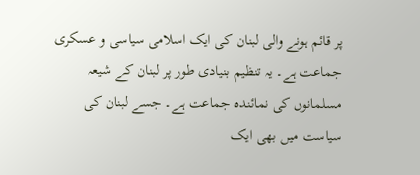پر قائم ہونے والی لبنان کی ایک اسلامی سیاسی و عسکری جماعت ہے۔ یہ تنظیم بنیادی طور پر لبنان کے شیعہ مسلمانوں کی نمائندہ جماعت ہے۔ جسے لبنان کی سیاست میں بھی ایک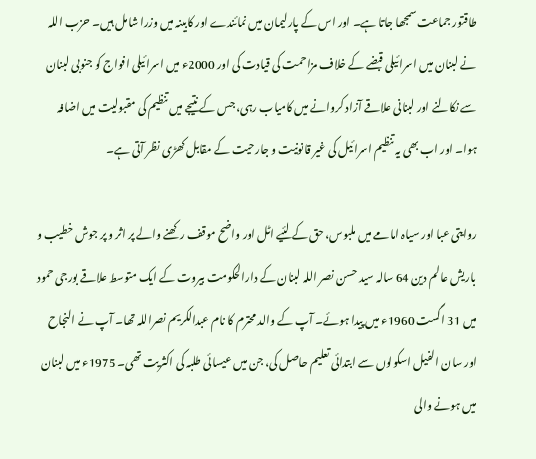طاقتور جماعت سمجھا جاتا ہے۔ اور اس کے پارلیمان میں نمائندے اور کابینہ میں وزرا شامل ہیں۔ حزب اللہ نے لبنان میں اسرائیلی قبضے کے خلاف مزاحمت کی قیادت کی اور 2000ء میں اسرائیلی افواج کو جنوبی لبنان سے نکالنے اور لبنانی علاقے آزاد کروانے میں کامیاب رہی، جس کے نتیجے میں تنظیم کی مقبولیت میں اضافہ ہوا۔ اور اب بھی یہ تنظیم اسرائیل کی غیر قانونیت و جارحیت کے مقابل کھڑی نظر آتی ہے۔

روایتی عبا اور سیاہ امامے میں ملبوس، حق کے لئیے اٹل اور واضح موقف رکھنے والے پر اثر و پر جوش خطیب و باریش عالم دین 64 سالہ سید حسن نصر اللہ لبنان کے دارالحکومت بیروت کے ایک متوسط علاقے بورجی حمود میں 31 اگست 1960ء میں پیدا ہوئے۔ آپ کے والد محترم کا نام عبدالکریم نصراللہ تھا۔ آپ نے النجاح اور سان الفیل اسکولوں سے ابتدائی تعلیم حاصل کی، جن میں عیسائی طلبہ کی اکثریت تھی۔ 1975ء میں لبنان میں ہونے والی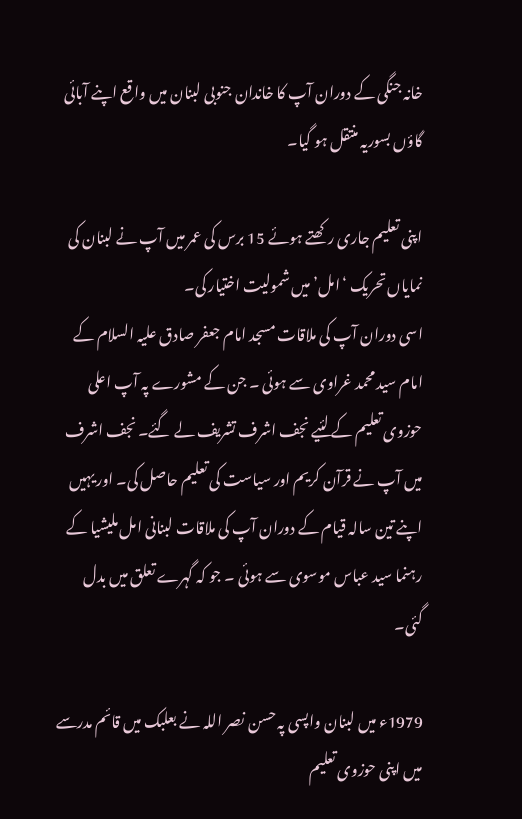خانہ جنگی کے دوران آپ کا خاندان جنوبی لبنان میں واقع اپنے آبائی گاؤں بسوریہ منتقل ہو گیا۔

اپنی تعلیم جاری رکھتے ہوئے 15 برس کی عمر میں آپ نے لبنان کی نمایاں تحریک ‘امل’ میں شمولیت اختیار کی۔
اسی دوران آپ کی ملاقات مسجد امام جعفر صادق علیہ السلام کے امام سید محمد غراوی سے ہوئی ۔ جن کے مشورے پہ آپ اعلی حوزوی تعلیم کے لئیے نجف اشرف تشریف لے گئے۔ نجف اشرف میں آپ نے قرآن کریم اور سیاست کی تعلیم حاصل کی۔ اور یہیں اپنے تین سالہ قیام کے دوران آپ کی ملاقات لبنانی امل ملیشیا کے رہنما سید عباس موسوی سے ہوئی ۔ جو کہ گہرے تعلق میں بدل گئی۔

1979ء میں لبنان واپسی پہ حسن نصر اللہ نے بعلبک میں قائم مدرسے میں اپنی حوزوی تعلیم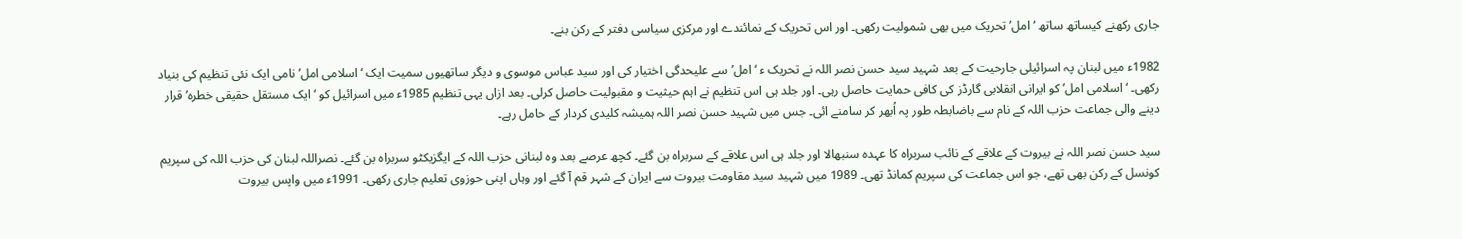جاری رکھنے کیساتھ ساتھ ‘امل’ تحریک میں بھی شمولیت رکھی۔ اور اس تحریک کے نمائندے اور مرکزی سیاسی دفتر کے رکن بنے۔

1982ء میں لبنان پہ اسرائیلی جارحیت کے بعد شہید سید حسن نصر اللہ نے تحریک ء ‘امل’ سے علیحدگی اختیار کی اور سید عباس موسوی و دیگر ساتھیوں سمیت ایک ‘اسلامی امل’ نامی ایک نئی تنظیم کی بنیاد رکھی۔ ‘اسلامی امل’ کو ایرانی انقلابی گارڈز کی کافی حمایت حاصل رہی۔ اور جلد ہی اس تنظیم نے اہم حیثیت و مقبولیت حاصل کرلی۔ بعد ازاں یہی تنظیم 1985ء میں اسرائیل کو ‘ایک مستقل حقیقی خطرہ’ قرار دینے والی جماعت حزب اللہ کے نام سے باضابطہ طور پہ اُبھر کر سامنے ائی۔ جس میں شہید حسن نصر اللہ ہمیشہ کلیدی کردار کے حامل رہے۔

سید حسن نصر اللہ نے بیروت کے علاقے کے نائب سربراہ کا عہدہ سنبھالا اور جلد ہی اس علاقے کے سربراہ بن گئے۔ کچھ عرصے بعد وہ لبنانی حزب اللہ کے ایگزیکٹو سربراہ بن گئے۔ نصراللہ لبنان کی حزب اللہ کی سپریم کونسل کے رکن بھی تھے، جو اس جماعت کی سپریم کمانڈ تھی۔ 1989 میں شہید سید مقاومت بیروت سے ایران کے شہر قم آ گئے اور وہاں اپنی حوزوی تعلیم جاری رکھی۔ 1991ء میں واپس بیروت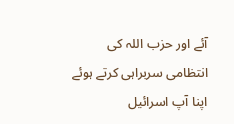آئے اور حزب اللہ کی انتظامی سربراہی کرتے ہوئے اپنا آپ اسرائیل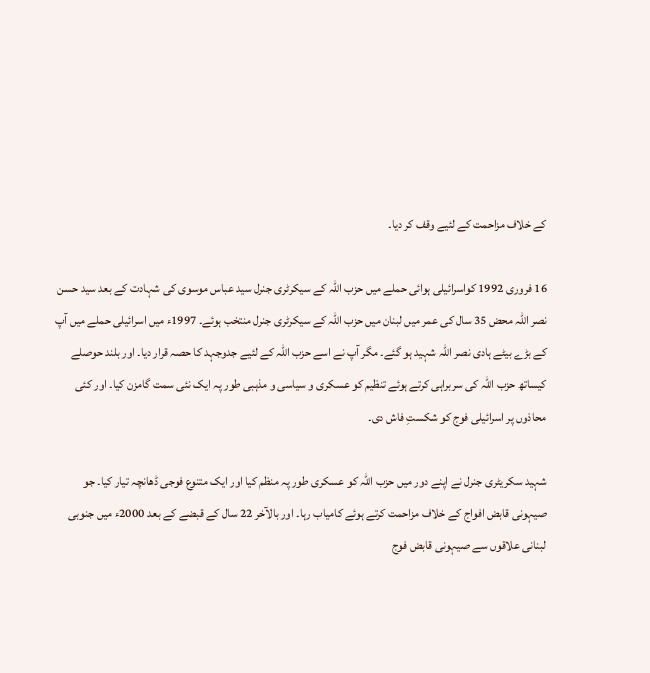کے خلاف مزاحمت کے لئیے وقف کر دیا۔

16 فروری 1992 کواسرائیلی ہوائی حملے میں حزب اللہ کے سیکرٹری جنرل سید عباس موسوی کی شہادت کے بعد سید حسن نصر اللہ محض 35 سال کی عمر میں لبنان میں حزب اللہ کے سیکرٹری جنرل منتخب ہوئے۔ 1997ء میں اسرائیلی حملے میں آپ کے بڑے بیٹے ہادی نصر اللہ شہید ہو گئے۔ مگر آپ نے اسے حزب اللہ کے لئیے جدوجہد کا حصہ قرار دیا۔ اور بلند حوصلے کیساتھ حزب اللہ کی سربراہی کرتے ہوئے تنظیم کو عسکری و سیاسی و مذہبی طور پہ ایک نئی سمت گامزن کیا۔ اور کئی محاذوں پر اسرائیلی فوج کو شکستِ فاش دی۔

شہید سکریٹری جنرل نے اپنے دور میں حزب اللہ کو عسکری طور پہ منظم کیا اور ایک متنوع فوجی ڈھانچہ تیار کیا۔ جو صیہونی قابض افواج کے خلاف مزاحمت کرتے ہوئے کامیاب رہا۔ اور بالآخر 22 سال کے قبضے کے بعد 2000ء میں جنوبی لبنانی علاقوں سے صیہونی قابض فوج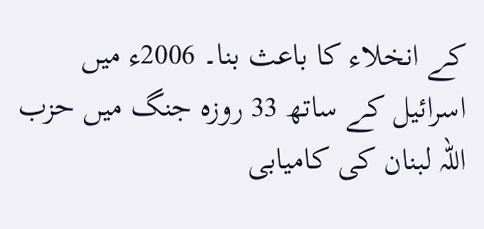کے انخلاء کا باعث بنا۔ 2006ء میں اسرائیل کے ساتھ 33 روزہ جنگ میں حزب اللہ لبنان کی کامیابی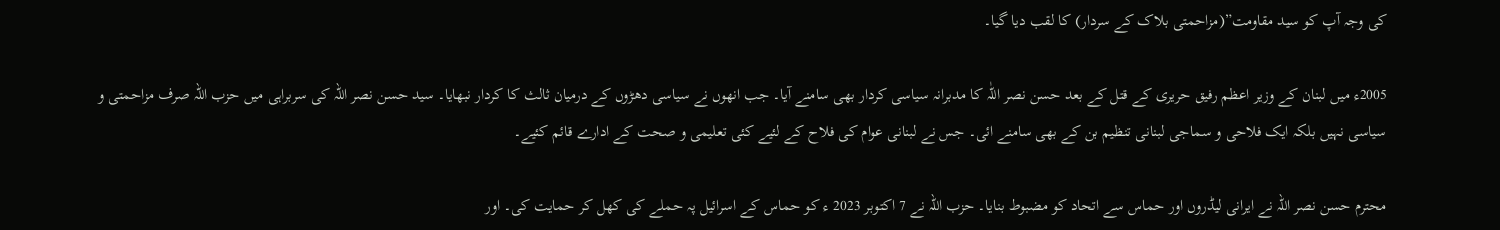کی وجہ آپ کو سید مقاومت”(مزاحمتی بلاک کے سردار) کا لقب دیا گیا۔

2005ء میں لبنان کے وزیر اعظم رفیق حریری کے قتل کے بعد حسن نصر اللّٰہ کا مدبرانہ سیاسی کردار بھی سامنے آیا۔ جب انھوں نے سیاسی دھڑوں کے درمیان ثالث کا کردار نبھایا۔ سید حسن نصر اللہ کی سربراہی میں حزب اللہ صرف مزاحمتی و سیاسی نہیں بلکہ ایک فلاحی و سماجی لبنانی تنظیم بن کے بھی سامنے ائی۔ جس نے لبنانی عوام کی فلاح کے لئیے کئی تعلیمی و صحت کے ادارے قائم کئیے۔

محترم حسن نصر اللہ نے ایرانی لیڈروں اور حماس سے اتحاد کو مضبوط بنایا۔ حزب اللہ نے 7 اکتوبر 2023 ء کو حماس کے اسرائیل پہ حملے کی کھل کر حمایت کی۔ اور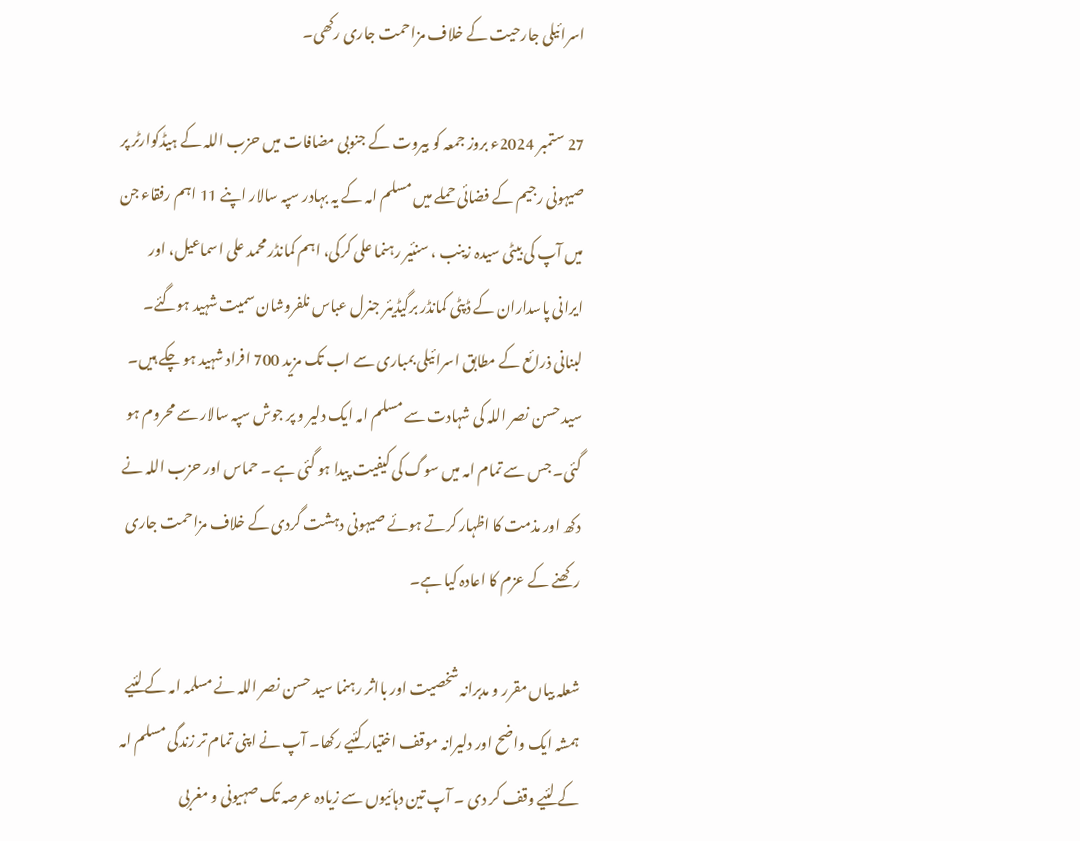اسرائیلی جارحیت کے خلاف مزاحمت جاری رکھی۔

27 ستمبر 2024ء بروز جمعہ کو بیروت کے جنوبی مضافات میں حزب اللہ کے ہیڈکوارٹر پر صیہونی رجیم کے فضائی حملے میں مسلم امہ کے یہ بہادر سپہ سالار اپنے 11 اہم رفقاء جن میں آپ کی بیٹی سیدہ زینب ، سنئیر رہنما علی کرکی، اہم کمانڈر محمد علی اسماعیل، اور ایرانی پاسداران کے ڈپٹی کمانڈر برگیڈیئر جنرل عباس نلفروشان سمیت شہید ہوگئے۔ لبنانی ذرائع کے مطابق اسرائیلی بمباری سے اب تک مزید 700 افراد شہید ہو چکے ہیں۔
سید حسن نصر اللہ کی شہادت سے مسلم امہ ایک دلیر و پر جوش سپہ سالار سے محروم ہو گئی۔ جس سے تمام امہ میں سوگ کی کیفیت پیدا ہو گئی ہے ۔ حماس اور حزب اللہ نے دکھ اور مذمت کا اظہار کرتے ہوئے صیہونی دہشت گردی کے خلاف مزاحمت جاری رکھنے کے عزم کا اعادہ کیا ہے۔

شعلہ بیاں مقرر و مدبرانہ شخصیت اور بااثر رہنما سید حسن نصر اللہ نے مسلمہ امہ کے لئیے ہمشہ ایک واضح اور دلیرانہ موقف اختیار کئیے رکھا۔ آپ نے اپنی تمام تر زندگی مسلم امہ کے لئیے وقف کر دی ۔ آپ تین دہائیوں سے زیادہ عرصہ تک صہیونی و مغربی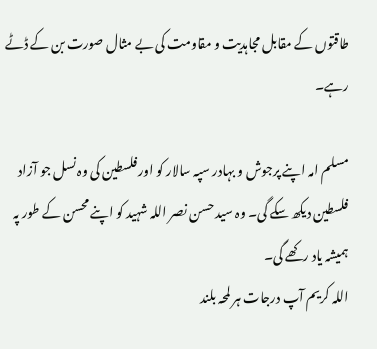طاقتوں کے مقابل مجاہدیت و مقاومت کی بے مثال صورت بن کے ڈٹے رہے۔

مسلم امہ اپنے پرجوش و بہادر سپہ سالار کو اور فلسطین کی وہ نسل جو آزاد فلسطین دیکھ سکے گی۔ وہ سید حسن نصر اللہ شہید کو اپنے محسن کے طور پہ ہمیشہ یاد رکھے گی۔
اللہ کریم آپ درجات ہر لمحہ بلند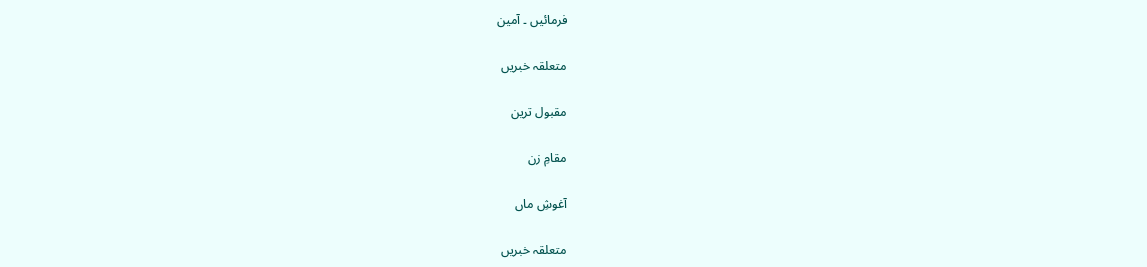فرمائیں ۔ آمین

متعلقہ خبریں

مقبول ترین

مقامِ زن

آغوشِ ماں

متعلقہ خبریں